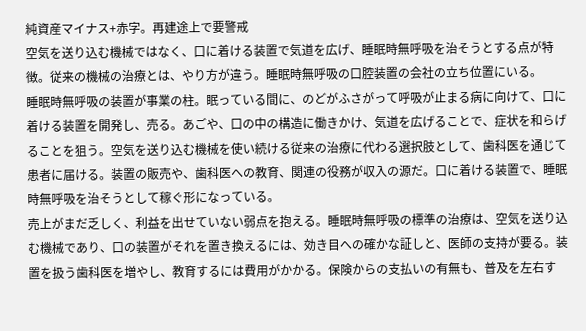純資産マイナス+赤字。再建途上で要警戒
空気を送り込む機械ではなく、口に着ける装置で気道を広げ、睡眠時無呼吸を治そうとする点が特徴。従来の機械の治療とは、やり方が違う。睡眠時無呼吸の口腔装置の会社の立ち位置にいる。
睡眠時無呼吸の装置が事業の柱。眠っている間に、のどがふさがって呼吸が止まる病に向けて、口に着ける装置を開発し、売る。あごや、口の中の構造に働きかけ、気道を広げることで、症状を和らげることを狙う。空気を送り込む機械を使い続ける従来の治療に代わる選択肢として、歯科医を通じて患者に届ける。装置の販売や、歯科医への教育、関連の役務が収入の源だ。口に着ける装置で、睡眠時無呼吸を治そうとして稼ぐ形になっている。
売上がまだ乏しく、利益を出せていない弱点を抱える。睡眠時無呼吸の標準の治療は、空気を送り込む機械であり、口の装置がそれを置き換えるには、効き目への確かな証しと、医師の支持が要る。装置を扱う歯科医を増やし、教育するには費用がかかる。保険からの支払いの有無も、普及を左右す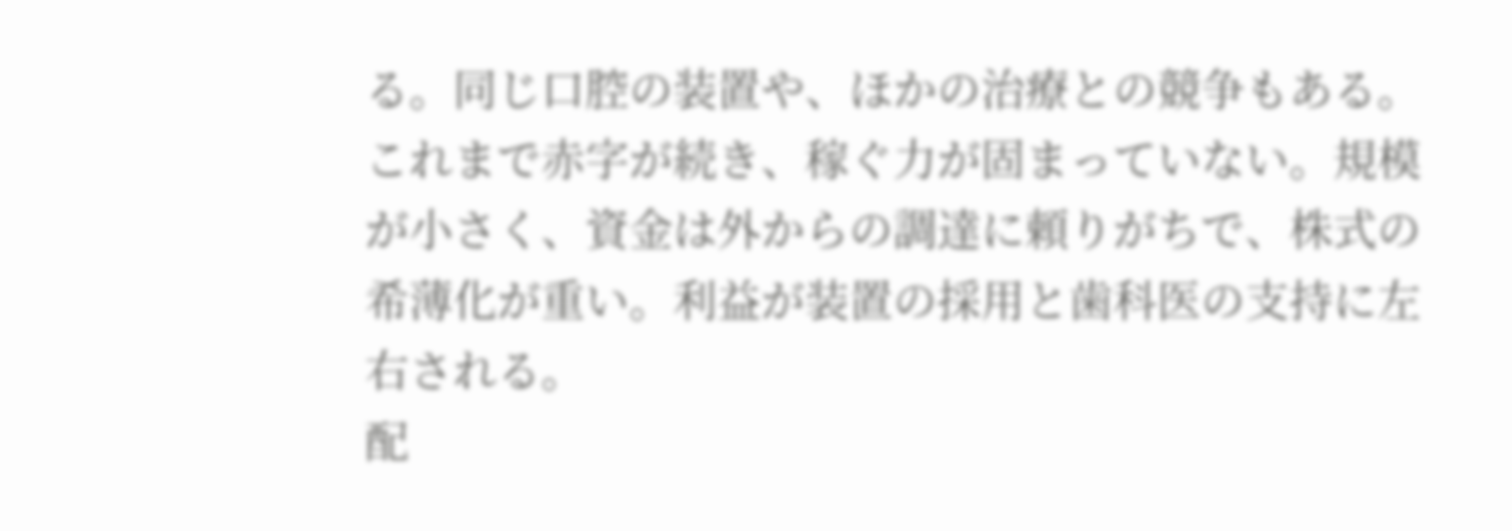る。同じ口腔の装置や、ほかの治療との競争もある。これまで赤字が続き、稼ぐ力が固まっていない。規模が小さく、資金は外からの調達に頼りがちで、株式の希薄化が重い。利益が装置の採用と歯科医の支持に左右される。
配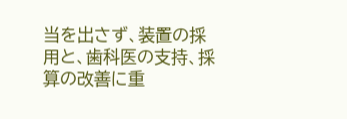当を出さず、装置の採用と、歯科医の支持、採算の改善に重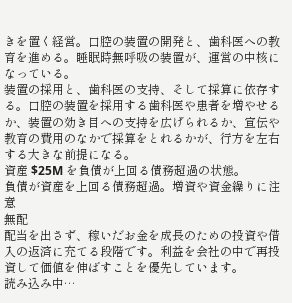きを置く経営。口腔の装置の開発と、歯科医への教育を進める。睡眠時無呼吸の装置が、運営の中核になっている。
装置の採用と、歯科医の支持、そして採算に依存する。口腔の装置を採用する歯科医や患者を増やせるか、装置の効き目への支持を広げられるか、宣伝や教育の費用のなかで採算をとれるかが、行方を左右する大きな前提になる。
資産 $25M を負債が上回る債務超過の状態。
負債が資産を上回る債務超過。増資や資金繰りに注意
無配
配当を出さず、稼いだお金を成長のための投資や借入の返済に充てる段階です。利益を会社の中で再投資して価値を伸ばすことを優先しています。
読み込み中…